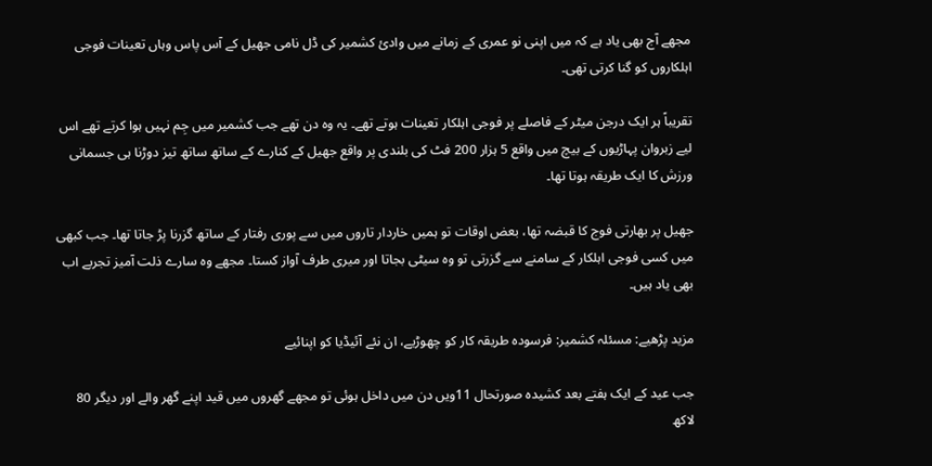مجھے آج بھی یاد ہے کہ میں اپنی نو عمری کے زمانے میں وادئ کشمیر کی ڈل نامی جھیل کے آس پاس وہاں تعینات فوجی اہلکاروں کو گنا کرتی تھی۔

تقریباً ہر ایک درجن میٹر کے فاصلے پر فوجی اہلکار تعینات ہوتے تھے۔ یہ وہ دن تھے جب کشمیر میں جِم نہیں ہوا کرتے تھے اس لیے زبروان پہاڑیوں کے بیچ میں واقع 5 ہزار 200 فٹ کی بلندی پر واقع جھیل کے کنارے کے ساتھ ساتھ تیز دوڑنا ہی جسمانی ورزش کا ایک طریقہ ہوتا تھا۔

جھیل پر بھارتی فوج کا قبضہ تھا، بعض اوقات تو ہمیں خاردار تاروں میں سے پوری رفتار کے ساتھ گزرنا پڑ جاتا تھا۔ جب کبھی میں کسی فوجی اہلکار کے سامنے سے گزرتی تو وہ سیٹی بجاتا اور میری طرف آواز کستا۔ مجھے وہ سارے ذلت آمیز تجربے اب بھی یاد ہیں۔

مزید پڑھیے: مسئلہ کشمیر: فرسودہ طریقہ کار کو چھوڑیے، ان نئے آئیڈیا کو اپنائیے

جب عید کے ایک ہفتے بعد کشیدہ صورتحال 11ویں دن میں داخل ہوئی تو مجھے گھروں میں قید اپنے گھر والے اور دیگر 80 لاکھ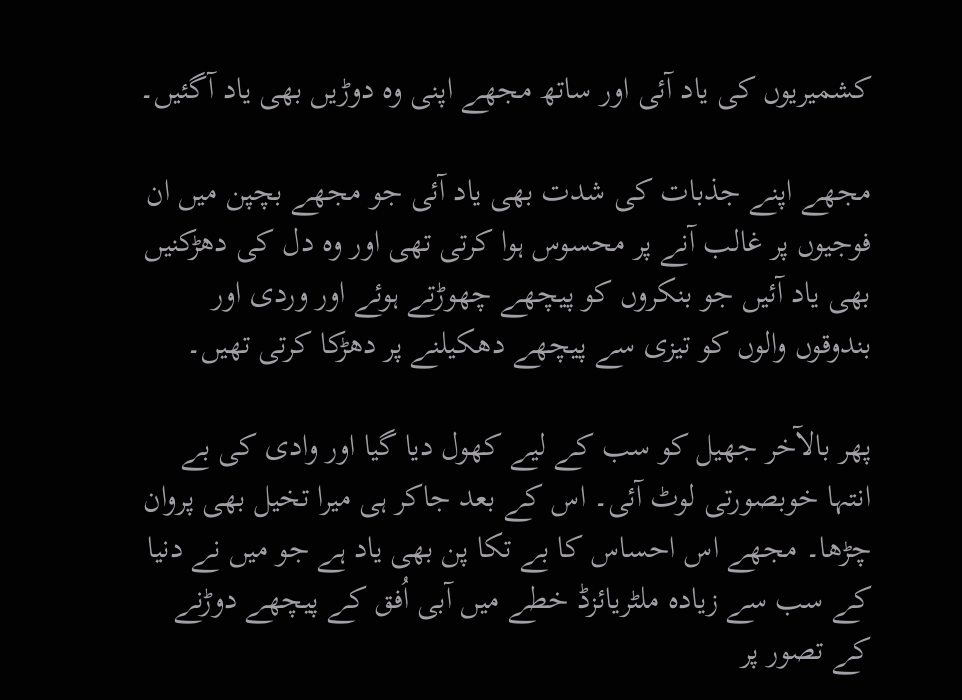کشمیریوں کی یاد آئی اور ساتھ مجھے اپنی وہ دوڑیں بھی یاد آگئیں۔

مجھے اپنے جذبات کی شدت بھی یاد آئی جو مجھے بچپن میں ان فوجیوں پر غالب آنے پر محسوس ہوا کرتی تھی اور وہ دل کی دھڑکنیں بھی یاد آئیں جو بنکروں کو پیچھے چھوڑتے ہوئے اور وردی اور بندوقوں والوں کو تیزی سے پیچھے دھکیلنے پر دھڑکا کرتی تھیں۔

پھر بالآخر جھیل کو سب کے لیے کھول دیا گیا اور وادی کی بے انتہا خوبصورتی لوٹ آئی۔ اس کے بعد جاکر ہی میرا تخیل بھی پروان چڑھا۔ مجھے اس احساس کا بے تکا پن بھی یاد ہے جو میں نے دنیا کے سب سے زیادہ ملٹریائزڈ خطے میں آبی اُفق کے پیچھے دوڑنے کے تصور پر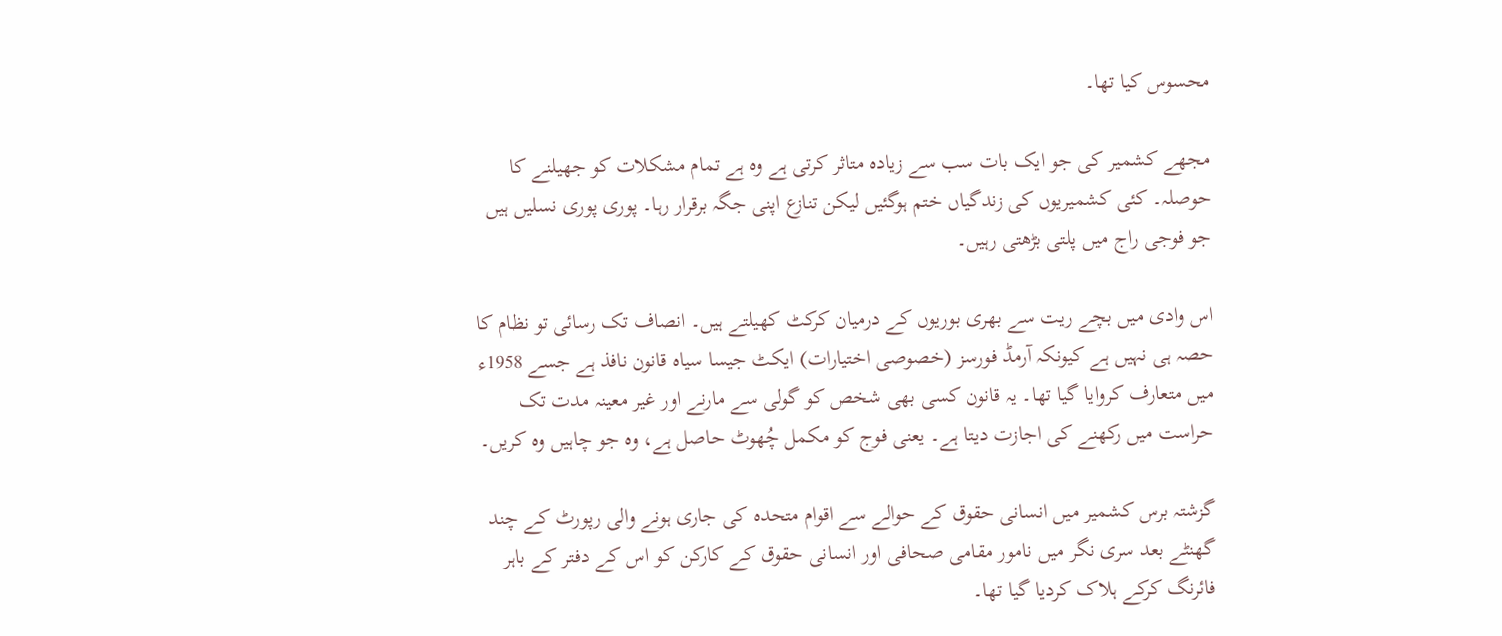محسوس کیا تھا۔

مجھے کشمیر کی جو ایک بات سب سے زیادہ متاثر کرتی ہے وہ ہے تمام مشکلات کو جھیلنے کا حوصلہ۔ کئی کشمیریوں کی زندگیاں ختم ہوگئیں لیکن تنازع اپنی جگہ برقرار رہا۔ پوری پوری نسلیں ہیں جو فوجی راج میں پلتی بڑھتی رہیں۔

اس وادی میں بچے ریت سے بھری بوریوں کے درمیان کرکٹ کھیلتے ہیں۔ انصاف تک رسائی تو نظام کا حصہ ہی نہیں ہے کیونکہ آرمڈ فورسز (خصوصی اختیارات) ایکٹ جیسا سیاہ قانون نافذ ہے جسے 1958ء میں متعارف کروایا گیا تھا۔ یہ قانون کسی بھی شخص کو گولی سے مارنے اور غیر معینہ مدت تک حراست میں رکھنے کی اجازت دیتا ہے۔ یعنی فوج کو مکمل چُھوٹ حاصل ہے، وہ جو چاہیں وہ کریں۔

گزشتہ برس کشمیر میں انسانی حقوق کے حوالے سے اقوام متحدہ کی جاری ہونے والی رپورٹ کے چند گھنٹے بعد سری نگر میں نامور مقامی صحافی اور انسانی حقوق کے کارکن کو اس کے دفتر کے باہر فائرنگ کرکے ہلاک کردیا گیا تھا۔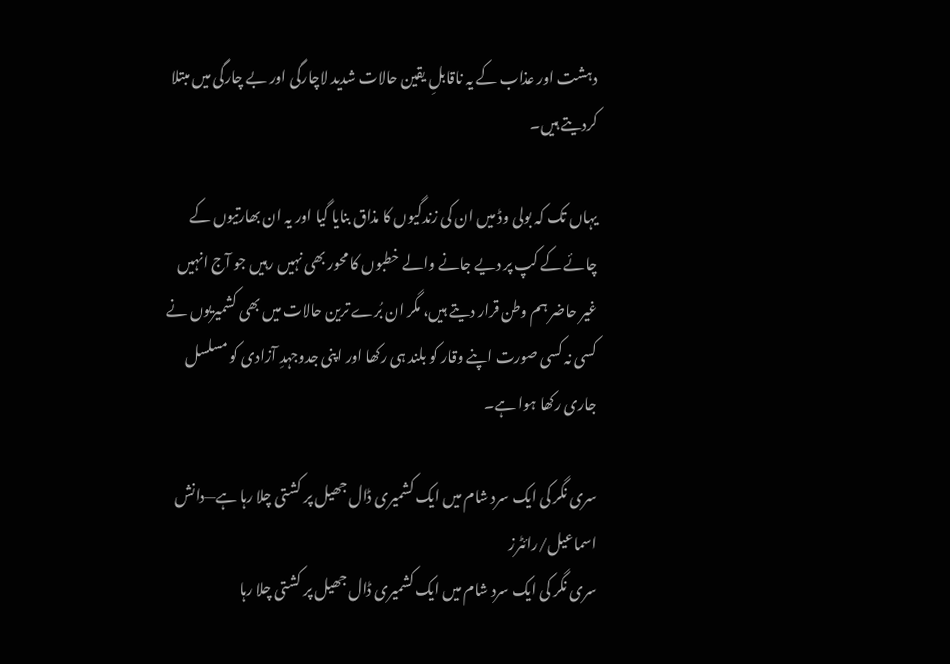دہشت اور عذاب کے یہ ناقابلِ یقین حالات شدید لاچارگی اور بے چارگی میں مبتلا کردیتے ہیں۔

یہاں تک کہ بولی وڈ میں ان کی زندگیوں کا مذاق بنایا گیا اور یہ ان بھارتیوں کے چائے کے کپ پر دیے جانے والے خطبوں کا محور بھی نہیں رہیں جو آج انہیں غیر حاضر ہم وطن قرار دیتے ہیں، مگر ان بُرے ترین حالات میں بھی کشمیریوں نے کسی نہ کسی صورت اپنے وقار کو بلند ہی رکھا اور اپنی جدوجہدِ آزادی کو مسلسل جاری رکھا ہوا ہے۔

سری نگر کی ایک سرد شام میں ایک کشمیری ڈال جھیل پر کشتی چلا رہا ہے—دانش اسماعیل/رائٹرز
سری نگر کی ایک سرد شام میں ایک کشمیری ڈال جھیل پر کشتی چلا رہا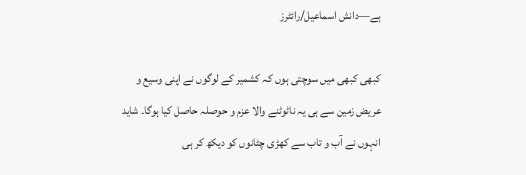ہے—دانش اسماعیل/رائٹرز

کبھی کبھی میں سوچتی ہوں کہ کشمیر کے لوگوں نے اپنی وسیع و عریض زمین سے ہی یہ ناٹوٹنے والا عزم و حوصلہ حاصل کیا ہوگا۔ شاید انہوں نے آب و تاب سے کھڑی چٹانوں کو دیکھ کر ہی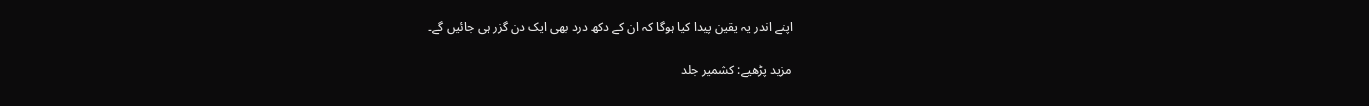اپنے اندر یہ یقین پیدا کیا ہوگا کہ ان کے دکھ درد بھی ایک دن گزر ہی جائیں گے۔

مزید پڑھیے: کشمیر جلد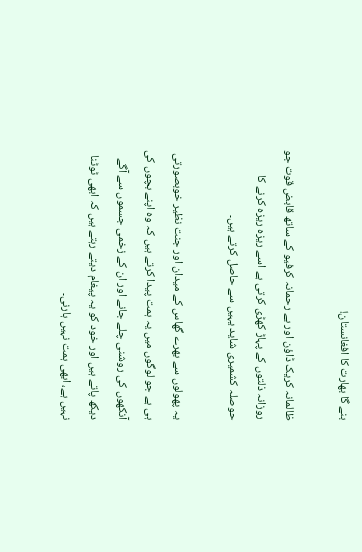بنے گا بھارت کا افغانستان!

ظالمانہ کریک ڈاؤن اور بے رحمانہ کرفیو کے ساتھ قابض قوت جو روزانہ ذلتوں کے پہاڑ کھڑی کرتی ہے اسے ریزہ ریزہ کرنے کا حوصلہ کشمیری شاید یہیں سے حاصل کرتے ہیں۔

یہ پھولوں سے بھرے گھاس کے میدان اور جنت نظیر خوبصورتی ہی ہے جو لوگوں میں یہ ہمت پیدا کرتے ہیں کہ وہ اپنے بچوں کی آنکھوں کی روشنی چلے جانے اور ان کے زخمی جسموں سے آگے دیکھ پاتے ہیں اور خود کو یہ پیغام دیتے رہتے ہیں کہ ابھی ٹوٹنا نہیں ہے، ابھی ہمت نہیں ہارنی۔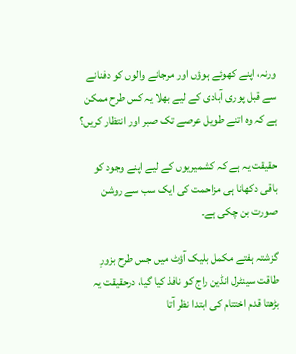ورنہ، اپنے کھوئے ہوؤں اور مرجانے والوں کو دفنانے سے قبل پوری آبادی کے لیے بھلا یہ کس طرح ممکن ہے کہ وہ اتنے طویل عرصے تک صبر اور انتظار کریں؟

حقیقت یہ ہے کہ کشمیریوں کے لیے اپنے وجود کو باقی دکھانا ہی مزاحمت کی ایک سب سے روشن صورت بن چکی ہے۔

گزشتہ ہفتے مکمل بلیک آؤٹ میں جس طرح بزورِ طاقت سینٹرل انڈین راج کو نافذ کیا گیا، درحقیقت یہ بڑھتا قدم اختتام کی ابتدا نظر آتا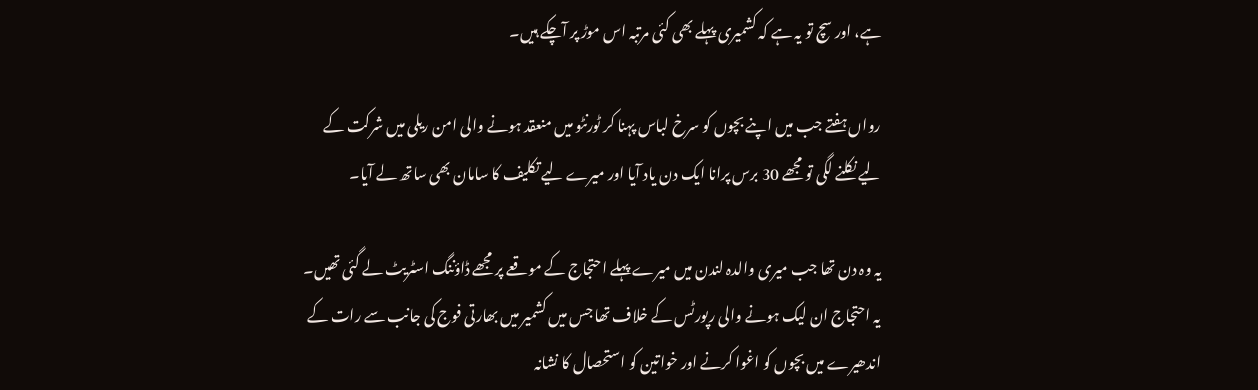ہے، اور سچ تو یہ ہے کہ کشمیری پہلے بھی کئی مرتبہ اس موڑ پر آچکے ہیں۔

رواں ہفتے جب میں اپنے بچوں کو سرخ لباس پہنا کر ٹورنٹو میں منعقد ہونے والی امن ریلی میں شرکت کے لیے نکلنے لگی تو مجھے 30 برس پرانا ایک دن یاد آیا اور میرے لیے تکلیف کا سامان بھی ساتھ لے آیا۔

یہ وہ دن تھا جب میری والدہ لندن میں میرے پہلے احتجاج کے موقعے پر مجھے ڈاؤننگ اسٹریٹ لے گئی تھیں۔ یہ احتجاج ان لیک ہونے والی رپورٹس کے خلاف تھا جس میں کشمیر میں بھارتی فوج کی جانب سے رات کے اندھیرے میں بچوں کو اغوا کرنے اور خواتین کو استحصال کا نشانہ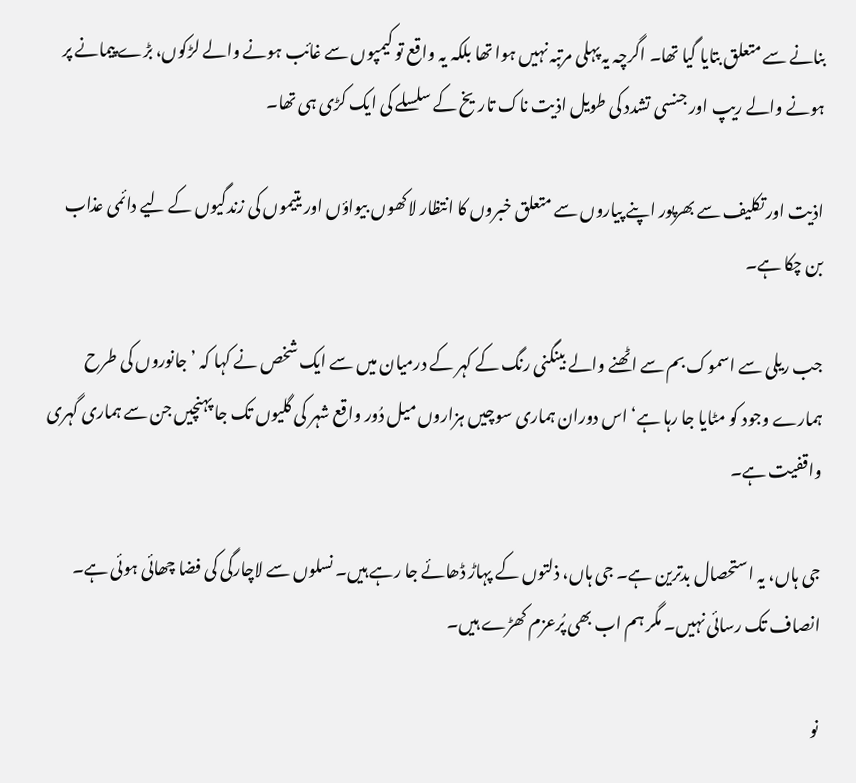بنانے سے متعلق بتایا گیا تھا۔ اگرچہ یہ پہلی مرتبہ نہیں ہوا تھا بلکہ یہ واقع تو کیمپوں سے غائب ہونے والے لڑکوں، بڑے پیمانے پر ہونے والے ریپ اور جنسی تشدد کی طویل اذیت ناک تاریخ کے سلسلے کی ایک کڑی ہی تھا۔

اذیت اور تکلیف سے بھرپور اپنے پیاروں سے متعلق خبروں کا انتظار لاکھوں بیواؤں اور یتیموں کی زندگیوں کے لیے دائمی عذاب بن چکا ہے۔

جب ریلی سے اسموک بم سے اٹھنے والے بینگنی رنگ کے کہر کے درمیان میں سے ایک شخص نے کہا کہ ’جانوروں کی طرح ہمارے وجود کو مٹایا جا رہا ہے‘ اس دوران ہماری سوچیں ہزاروں میل دُور واقع شہر کی گلیوں تک جا پہنچیں جن سے ہماری گہری واقفیت ہے۔

جی ہاں، یہ استحصال بدترین ہے۔ جی ہاں، ذلتوں کے پہاڑ ڈھائے جا رہے ہیں۔ نسلوں سے لاچارگی کی فضا چھائی ہوئی ہے۔ انصاف تک رسائی نہیں۔ مگر ہم اب بھی پُرعزم کھڑے ہیں۔

نو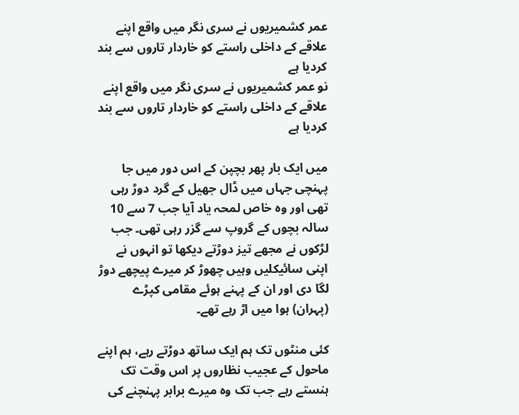عمر کشمیریوں نے سری نگر میں واقع اپنے علاقے کے داخلی راستے کو خاردار تاروں سے بند کردیا ہے
نو عمر کشمیریوں نے سری نگر میں واقع اپنے علاقے کے داخلی راستے کو خاردار تاروں سے بند کردیا ہے

میں ایک بار پھر بچپن کے اس دور میں جا پہنچی جہاں میں ڈال جھیل کے گرد دوڑ رہی تھی اور وہ خاص لمحہ یاد آیا جب 7 سے 10 سالہ بچوں کے گروپ سے گزر رہی تھی۔ جب لڑکوں نے مجھے تیز دوڑتے دیکھا تو انہوں نے اپنی سائیکلیں وہیں چھوڑ کر میرے پیچھے دوڑ لگا دی اور ان کے پہنے ہوئے مقامی کپڑے (پہران) ہوا میں اڑ رہے تھے۔

کئی منٹوں تک ہم ایک ساتھ دوڑتے رہے، ہم اپنے ماحول کے عجیب نظاروں پر اس وقت تک ہنستے رہے جب تک وہ میرے برابر پہنچنے کی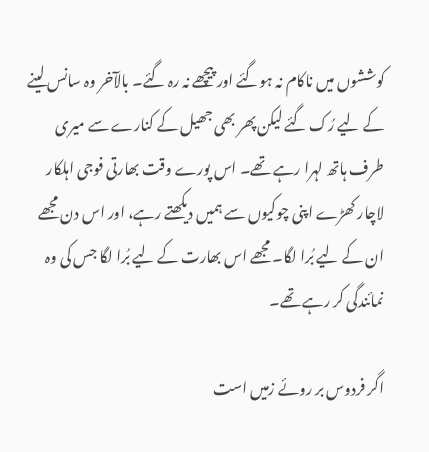کوششوں میں ناکام نہ ہوگئے اور پیچھے نہ رہ گئے۔ بالآخر وہ سانس لینے کے لیے رُک گئے لیکن پھر بھی جھیل کے کنارے سے میری طرف ہاتھ لہرا رہے تھے۔ اس پورے وقت بھارتی فوجی اہلکار لاچار کھڑے اپنی چوکیوں سے ہمیں دیکھتے رہے، اور اس دن مجھے ان کے لیے بُرا لگا۔ مجھے اس بھارت کے لیے بُرا لگا جس کی وہ نمائندگی کر رہے تھے۔

اگر فردوس بر روئے زمیں است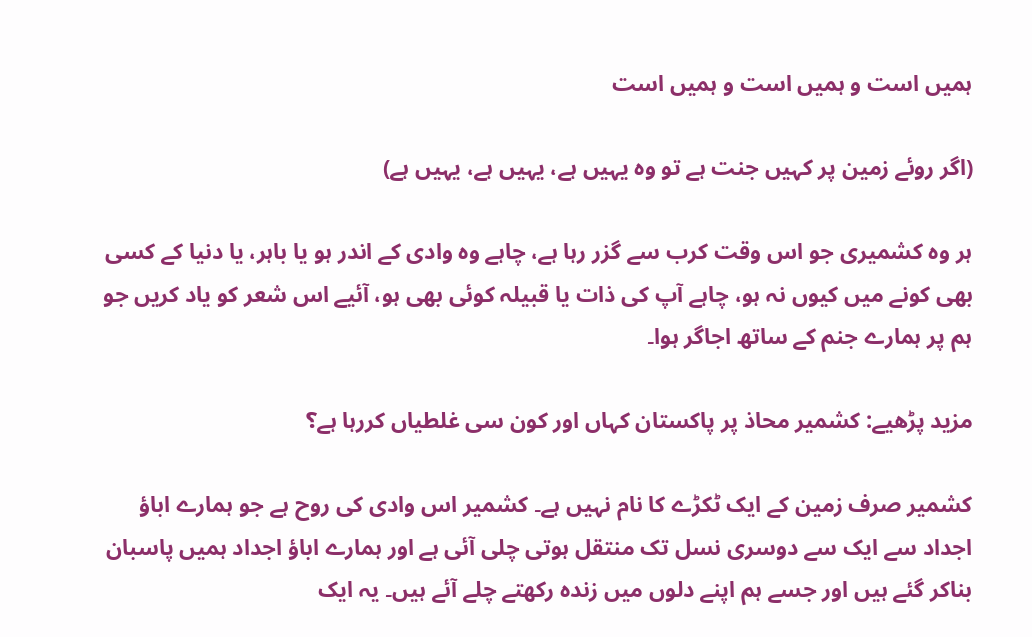ہمیں است و ہمیں است و ہمیں است

(اگر روئے زمین پر کہیں جنت ہے تو وہ یہیں ہے، یہیں ہے، یہیں ہے)

ہر وہ کشمیری جو اس وقت کرب سے گزر رہا ہے، چاہے وہ وادی کے اندر ہو یا باہر، یا دنیا کے کسی بھی کونے میں کیوں نہ ہو، چاہے آپ کی ذات یا قبیلہ کوئی بھی ہو، آئیے اس شعر کو یاد کریں جو ہم پر ہمارے جنم کے ساتھ اجاگر ہوا۔

مزید پڑھیے: کشمیر محاذ پر پاکستان کہاں اور کون سی غلطیاں کررہا ہے؟

کشمیر صرف زمین کے ایک ٹکڑے کا نام نہیں ہے۔ کشمیر اس وادی کی روح ہے جو ہمارے اباؤ اجداد سے ایک سے دوسری نسل تک منتقل ہوتی چلی آئی ہے اور ہمارے اباؤ اجداد ہمیں پاسبان بناکر گئے ہیں اور جسے ہم اپنے دلوں میں زندہ رکھتے چلے آئے ہیں۔ یہ ایک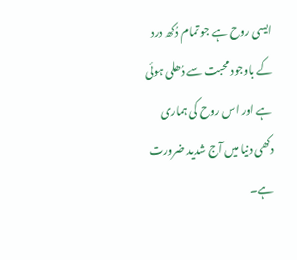ایسی روح ہے جو تمام دُکھ درد کے باوجود محبت سے دُھلی ہوئی ہے اور اس روح کی ہماری دکھی دنیا میں آج شدید ضرورت ہے۔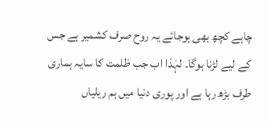چاہے کچھ بھی ہوجائے یہ روح صرف کشمیر ہے جس کے لیے لڑنا ہوگا۔ لہٰذا اب جب ظلمت کا سایہ ہماری طرف بڑھ رہا ہے اور پوری دنیا میں ہم ریلیاں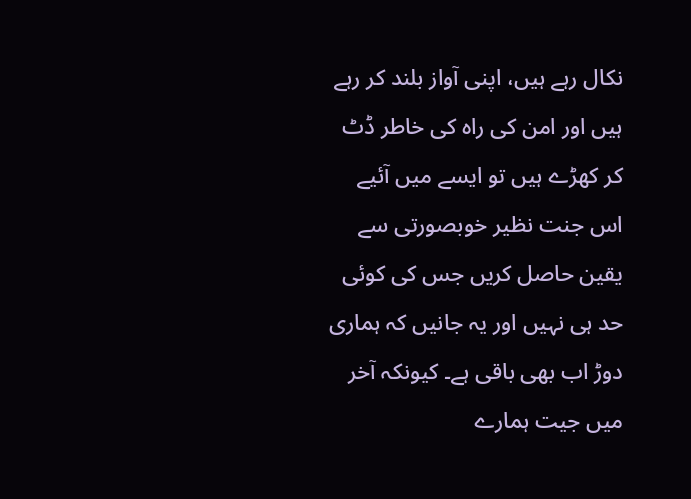نکال رہے ہیں، اپنی آواز بلند کر رہے ہیں اور امن کی راہ کی خاطر ڈٹ کر کھڑے ہیں تو ایسے میں آئیے اس جنت نظیر خوبصورتی سے یقین حاصل کریں جس کی کوئی حد ہی نہیں اور یہ جانیں کہ ہماری دوڑ اب بھی باقی ہے۔ کیونکہ آخر میں جیت ہمارے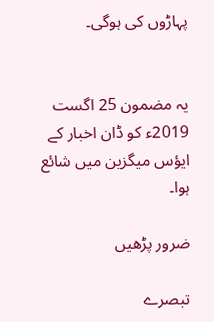پہاڑوں کی ہوگی۔


یہ مضمون 25 اگست 2019ء کو ڈان اخبار کے ایؤس میگزین میں شائع ہوا۔

ضرور پڑھیں

تبصرے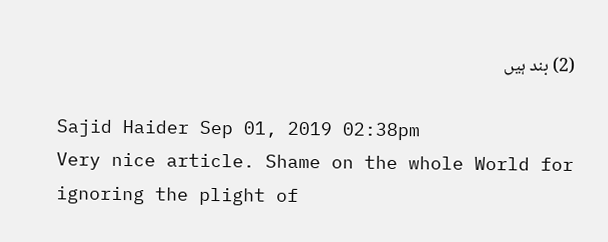(2) بند ہیں

Sajid Haider Sep 01, 2019 02:38pm
Very nice article. Shame on the whole World for ignoring the plight of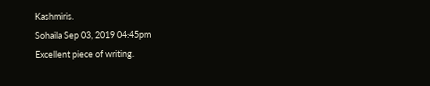Kashmiris.
Sohaila Sep 03, 2019 04:45pm
Excellent piece of writing.